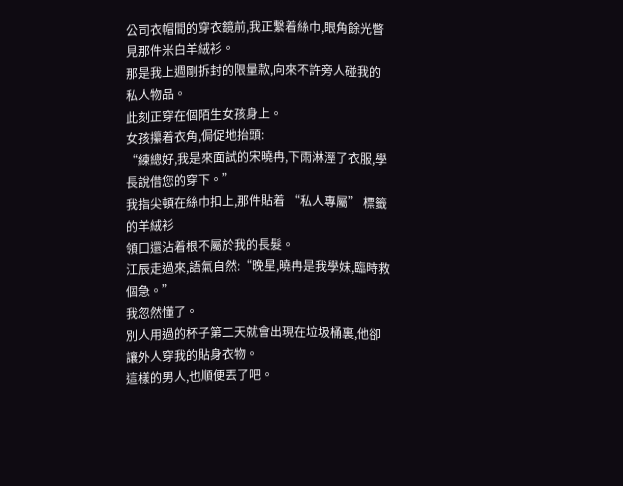公司衣帽間的穿衣鏡前,我正繫着絲巾,眼角餘光瞥見那件米白羊絨衫。
那是我上週剛拆封的限量款,向來不許旁人碰我的私人物品。
此刻正穿在個陌生女孩身上。
女孩攥着衣角,侷促地抬頭:
“練總好,我是來面試的宋曉冉,下雨淋溼了衣服,學長說借您的穿下。”
我指尖頓在絲巾扣上,那件貼着 “私人專屬” 標籤的羊絨衫
領口還沾着根不屬於我的長髮。
江辰走過來,語氣自然:“晚星,曉冉是我學妹,臨時救個急。”
我忽然懂了。
別人用過的杯子第二天就會出現在垃圾桶裏,他卻讓外人穿我的貼身衣物。
這樣的男人,也順便丟了吧。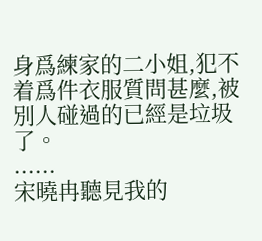身爲練家的二小姐,犯不着爲件衣服質問甚麼,被別人碰過的已經是垃圾了。
......
宋曉冉聽見我的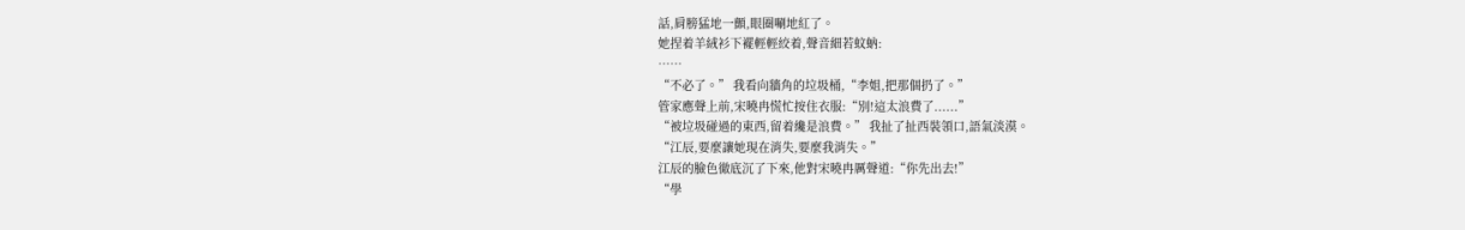話,肩膀猛地一顫,眼圈唰地紅了。
她捏着羊絨衫下襬輕輕絞着,聲音細若蚊蚋:
……
“不必了。” 我看向牆角的垃圾桶,“李姐,把那個扔了。”
管家應聲上前,宋曉冉慌忙按住衣服:“別!這太浪費了......”
“被垃圾碰過的東西,留着纔是浪費。” 我扯了扯西裝領口,語氣淡漠。
“江辰,要麼讓她現在消失,要麼我消失。”
江辰的臉色徹底沉了下來,他對宋曉冉厲聲道:“你先出去!”
“學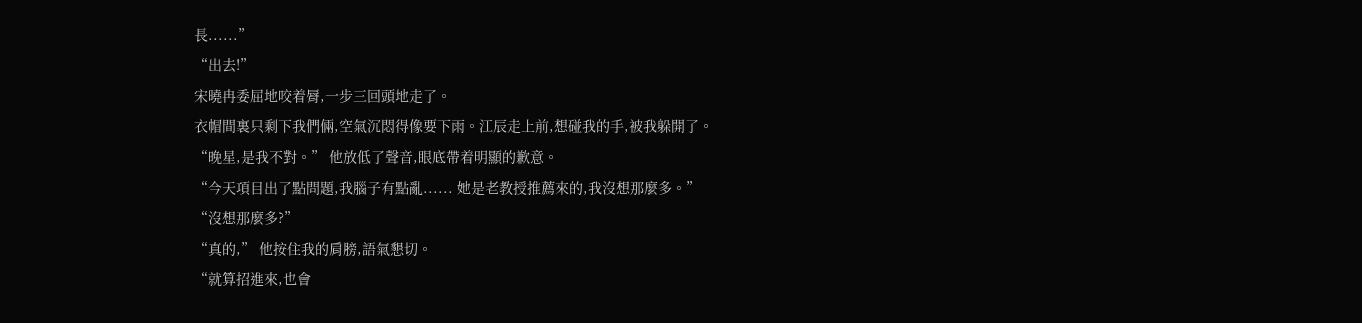長......”
“出去!”
宋曉冉委屈地咬着脣,一步三回頭地走了。
衣帽間裏只剩下我們倆,空氣沉悶得像要下雨。江辰走上前,想碰我的手,被我躲開了。
“晚星,是我不對。” 他放低了聲音,眼底帶着明顯的歉意。
“今天項目出了點問題,我腦子有點亂...... 她是老教授推薦來的,我沒想那麼多。”
“沒想那麼多?”
“真的,” 他按住我的肩膀,語氣懇切。
“就算招進來,也會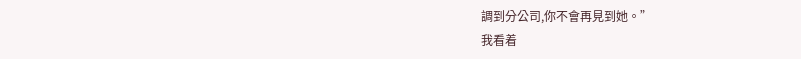調到分公司,你不會再見到她。”
我看着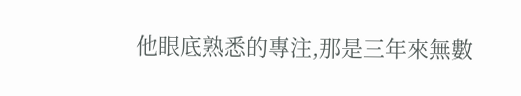他眼底熟悉的專注,那是三年來無數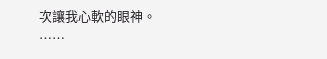次讓我心軟的眼神。
……